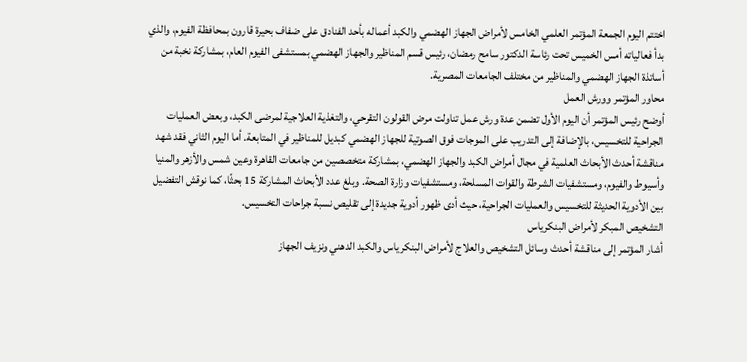اختتم اليوم الجمعة المؤتمر العلمي الخامس لأمراض الجهاز الهضمي والكبد أعماله بأحد الفنادق على ضفاف بحيرة قارون بمحافظة الفيوم، والذي بدأ فعالياته أمس الخميس تحت رئاسة الدكتور سامح رمضان، رئيس قسم المناظير والجهاز الهضمي بمستشفى الفيوم العام، بمشاركة نخبة من أساتذة الجهاز الهضمي والمناظير من مختلف الجامعات المصرية.
محاور المؤتمر وورش العمل
أوضح رئيس المؤتمر أن اليوم الأول تضمن عدة ورش عمل تناولت مرض القولون التقرحي، والتغذية العلاجية لمرضى الكبد، وبعض العمليات الجراحية للتخسيس، بالإضافة إلى التدريب على الموجات فوق الصوتية للجهاز الهضمي كبديل للمناظير في المتابعة. أما اليوم الثاني فقد شهد مناقشة أحدث الأبحاث العلمية في مجال أمراض الكبد والجهاز الهضمي، بمشاركة متخصصين من جامعات القاهرة وعين شمس والأزهر والمنيا وأسيوط والفيوم، ومستشفيات الشرطة والقوات المسلحة، ومستشفيات وزارة الصحة. وبلغ عدد الأبحاث المشاركة 15 بحثًا، كما نوقش التفضيل بين الأدوية الحديثة للتخسيس والعمليات الجراحية، حيث أدى ظهور أدوية جديدة إلى تقليص نسبة جراحات التخسيس.
التشخيص المبكر لأمراض البنكرياس
أشار المؤتمر إلى مناقشة أحدث وسائل التشخيص والعلاج لأمراض البنكرياس والكبد الدهني ونزيف الجهاز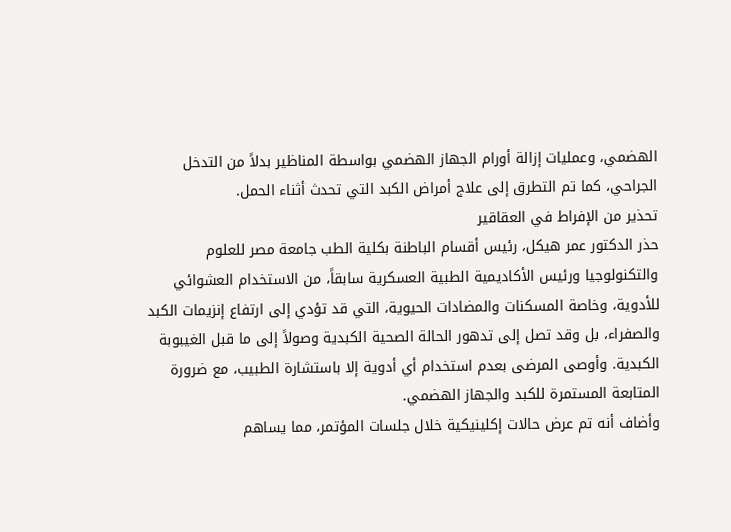الهضمي، وعمليات إزالة أورام الجهاز الهضمي بواسطة المناظير بدلاً من التدخل الجراحي، كما تم التطرق إلى علاج أمراض الكبد التي تحدث أثناء الحمل.
تحذير من الإفراط في العقاقير
حذر الدكتور عمر هيكل، رئيس أقسام الباطنة بكلية الطب جامعة مصر للعلوم والتكنولوجيا ورئيس الأكاديمية الطبية العسكرية سابقاً، من الاستخدام العشوائي للأدوية، وخاصة المسكنات والمضادات الحيوية، التي قد تؤدي إلى ارتفاع إنزيمات الكبد والصفراء، بل وقد تصل إلى تدهور الحالة الصحية الكبدية وصولاً إلى ما قبل الغيبوبة الكبدية. وأوصى المرضى بعدم استخدام أي أدوية إلا باستشارة الطبيب، مع ضرورة المتابعة المستمرة للكبد والجهاز الهضمي.
وأضاف أنه تم عرض حالات إكلينيكية خلال جلسات المؤتمر، مما يساهم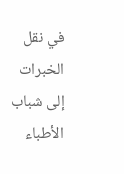في نقل الخبرات إلى شباب الأطباء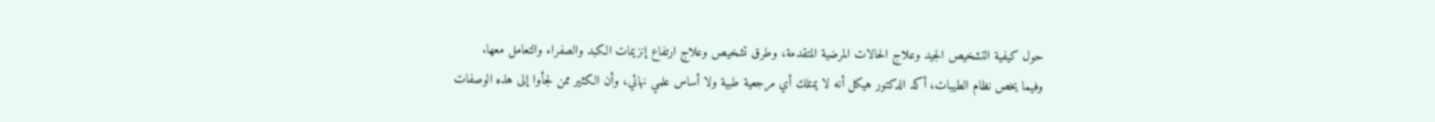حول كيفية التشخيص الجيد وعلاج الحالات المرضية المتقدمة، وطرق تشخيص وعلاج ارتفاع إنزيمات الكبد والصفراء والتعامل معها.
وفيما يخص نظام الطيبات، أكد الدكتور هيكل أنه لا يمتلك أي مرجعية طبية ولا أساس علمي نهائي، وأن الكثير ممن لجأوا إلى هذه الوصفات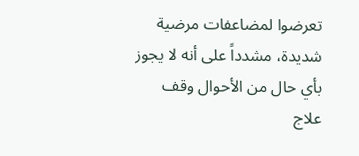تعرضوا لمضاعفات مرضية شديدة، مشدداً على أنه لا يجوز بأي حال من الأحوال وقف علاج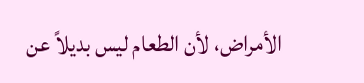الأمراض، لأن الطعام ليس بديلاً عن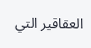العقاقير التي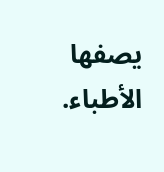يصفها الأطباء.